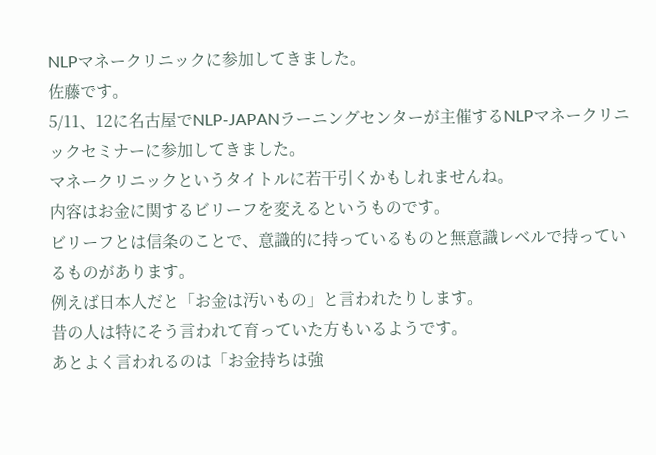NLPマネークリニックに参加してきました。
佐藤です。
5/11、12に名古屋でNLP-JAPANラーニングセンターが主催するNLPマネークリニックセミナーに参加してきました。
マネークリニックというタイトルに若干引くかもしれませんね。
内容はお金に関するビリーフを変えるというものです。
ビリーフとは信条のことで、意識的に持っているものと無意識レベルで持っているものがあります。
例えば日本人だと「お金は汚いもの」と言われたりします。
昔の人は特にそう言われて育っていた方もいるようです。
あとよく言われるのは「お金持ちは強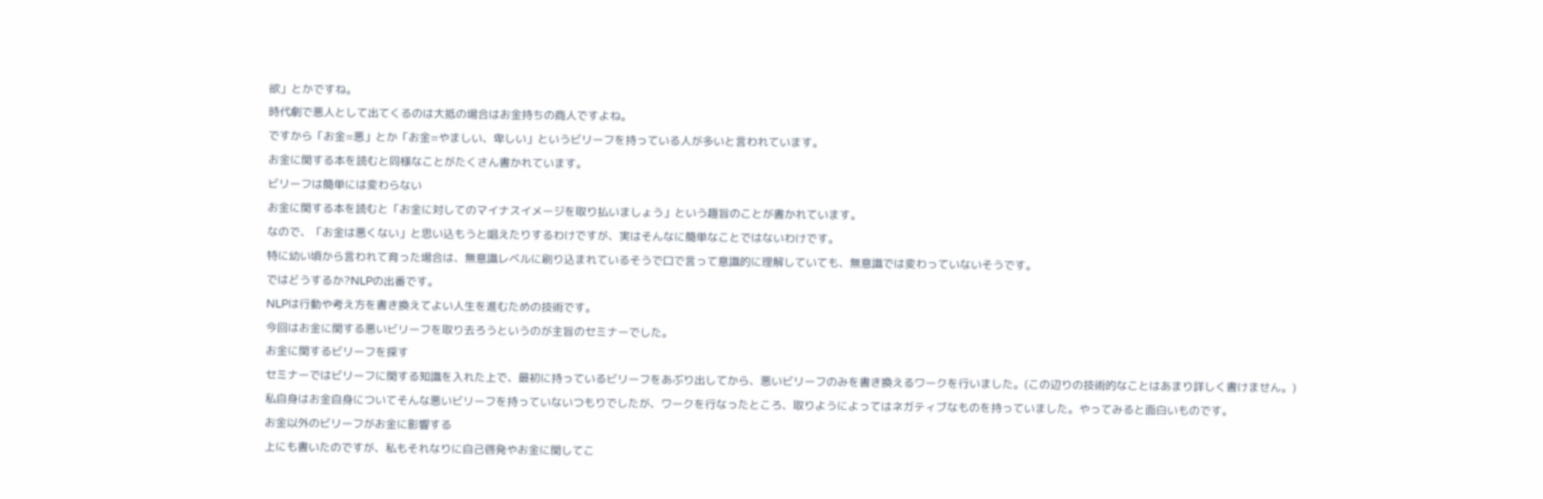欲」とかですね。
時代劇で悪人として出てくるのは大抵の場合はお金持ちの商人ですよね。
ですから「お金=悪」とか「お金=やましい、卑しい」というビリーフを持っている人が多いと言われています。
お金に関する本を読むと同様なことがたくさん書かれています。
ビリーフは簡単には変わらない
お金に関する本を読むと「お金に対してのマイナスイメージを取り払いましょう」という趣旨のことが書かれています。
なので、「お金は悪くない」と思い込もうと唱えたりするわけですが、実はそんなに簡単なことではないわけです。
特に幼い頃から言われて育った場合は、無意識レベルに刷り込まれているそうで口で言って意識的に理解していても、無意識では変わっていないそうです。
ではどうするか?NLPの出番です。
NLPは行動や考え方を書き換えてよい人生を進むための技術です。
今回はお金に関する悪いビリーフを取り去ろうというのが主旨のセミナーでした。
お金に関するビリーフを探す
セミナーではビリーフに関する知識を入れた上で、最初に持っているビリーフをあぶり出してから、悪いビリーフのみを書き換えるワークを行いました。(この辺りの技術的なことはあまり詳しく書けません。)
私自身はお金自身についてそんな悪いビリーフを持っていないつもりでしたが、ワークを行なったところ、取りようによってはネガティブなものを持っていました。やってみると面白いものです。
お金以外のビリーフがお金に影響する
上にも書いたのですが、私もそれなりに自己啓発やお金に関してこ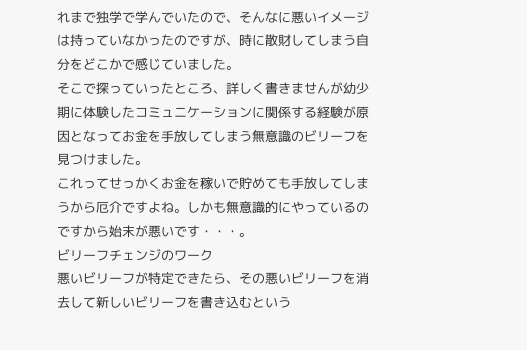れまで独学で学んでいたので、そんなに悪いイメージは持っていなかったのですが、時に散財してしまう自分をどこかで感じていました。
そこで探っていったところ、詳しく書きませんが幼少期に体験したコミュニケーションに関係する経験が原因となってお金を手放してしまう無意識のビリーフを見つけました。
これってせっかくお金を稼いで貯めても手放してしまうから厄介ですよね。しかも無意識的にやっているのですから始末が悪いです・・・。
ビリーフチェンジのワーク
悪いビリーフが特定できたら、その悪いビリーフを消去して新しいビリーフを書き込むという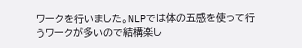ワークを行いました。NLPでは体の五感を使って行うワークが多いので結構楽し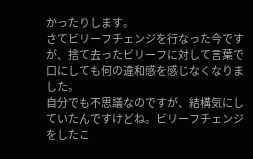かったりします。
さてビリーフチェンジを行なった今ですが、捨て去ったビリーフに対して言葉で口にしても何の違和感を感じなくなりました。
自分でも不思議なのですが、結構気にしていたんですけどね。ビリーフチェンジをしたこ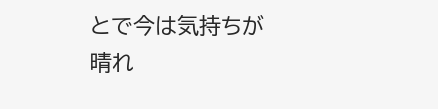とで今は気持ちが晴れ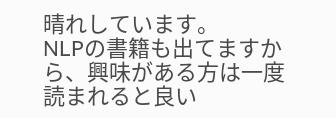晴れしています。
NLPの書籍も出てますから、興味がある方は一度読まれると良い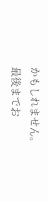かもしれません。
最後までお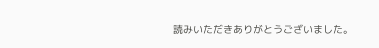読みいただきありがとうございました。